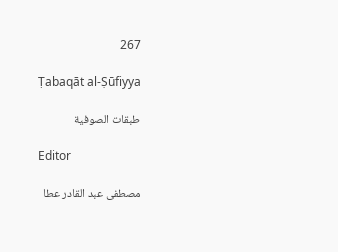267

Ṭabaqāt al-Ṣūfiyya

طبقات الصوفية

Editor

مصطفى عبد القادر عطا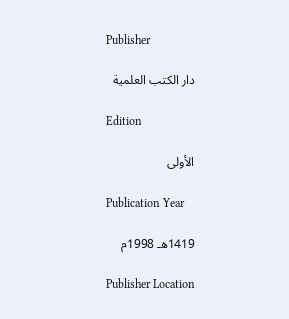Publisher

دار الكتب العلمية

Edition

الأولى

Publication Year

1419هـ 1998م

Publisher Location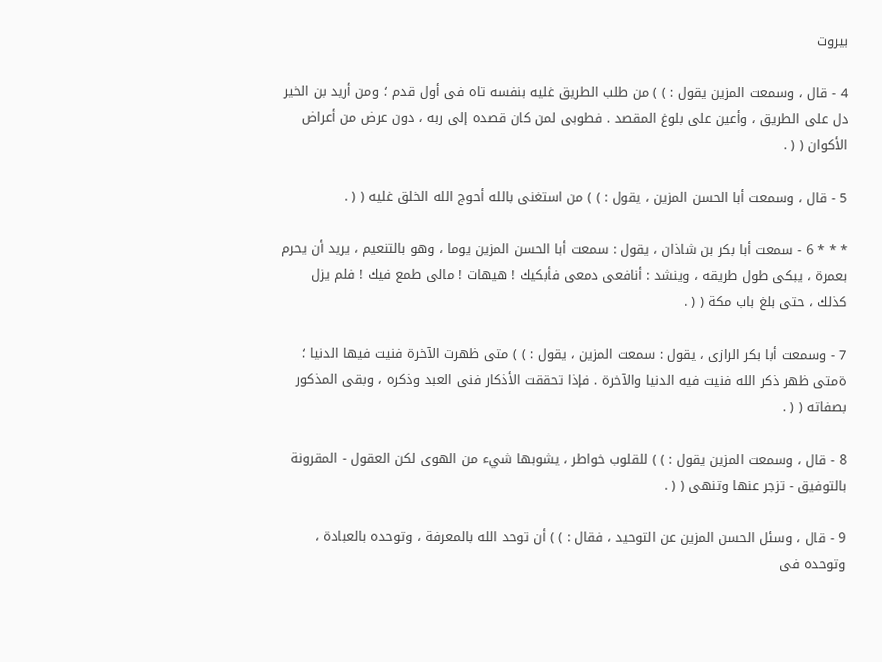بيروت

4 - قال ، وسمعت المزين يقول : ) ) من طلب الطريق غليه بنفسه تاه فى أول قدم ؛ ومن أريد بن الخير دل على الطريق ، وأعين على بلوغ المقصد . فطوبى لمن كان قصده إلى ربه ، دون عرض من أعراض الأكوان ( ( .

5 - قال ، وسمعت أبا الحسن المزين ، يقول : ) ) من استغنى بالله أحوج الله الخلق غليه ( ( .

* * * 6 - سمعت أبا بكر بن شاذان ، يقول : سمعت أبا الحسن المزين يوما ، وهو بالتنعيم ، يريد أن يحرم بعمرة ، يبكى طول طريقه ، وينشد : أنافعى دمعى فأبكيك ! هيهات ! مالى طمع فيك ! فلم يزل كذلك ، حتى بلغ باب مكة ( ( .

7 - وسمعت أبا بكر الرازى ، يقول : سمعت المزين ، يقول : ) ) متى ظهرت الآخرة فنيت فيها الدنيا ؛ ةمتى ظهر ذكر الله فنيت فيه الدنيا والآخرة . فإذا تحققت الأذكار فنى العبد وذكره ، وبقى المذكور بصفاته ( ( .

8 - قال ، وسمعت المزين يقول : ) ) للقلوب خواطر ، يشوبها شيء من الهوى لكن العقول - المقرونة بالتوفيق - تزجر عنها وتنهى ( ( .

9 - قال ، وسئل الحسن المزين عن التوحيد ، فقال : ) ) أن توحد الله بالمعرفة ، وتوحده بالعبادة ، وتوحده فى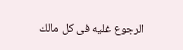الرجوع غليه فى كل مالك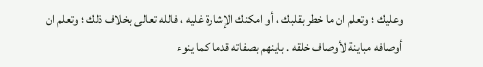وعليك ؛ وتعلم ان ما خطر بقلبك ، أو امكنك الإشارة غليه ، فالله تعالى بخلاف ذلك ؛ وتعلم ان أوصافه مباينة لأوصاف خلقه . باينهم بصفاته قدما كما ينوء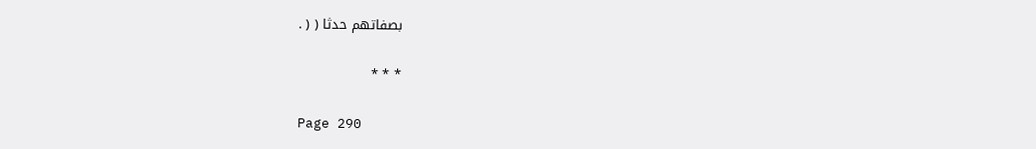بصفاتهم حدثا ( ( .

* * *

Page 290